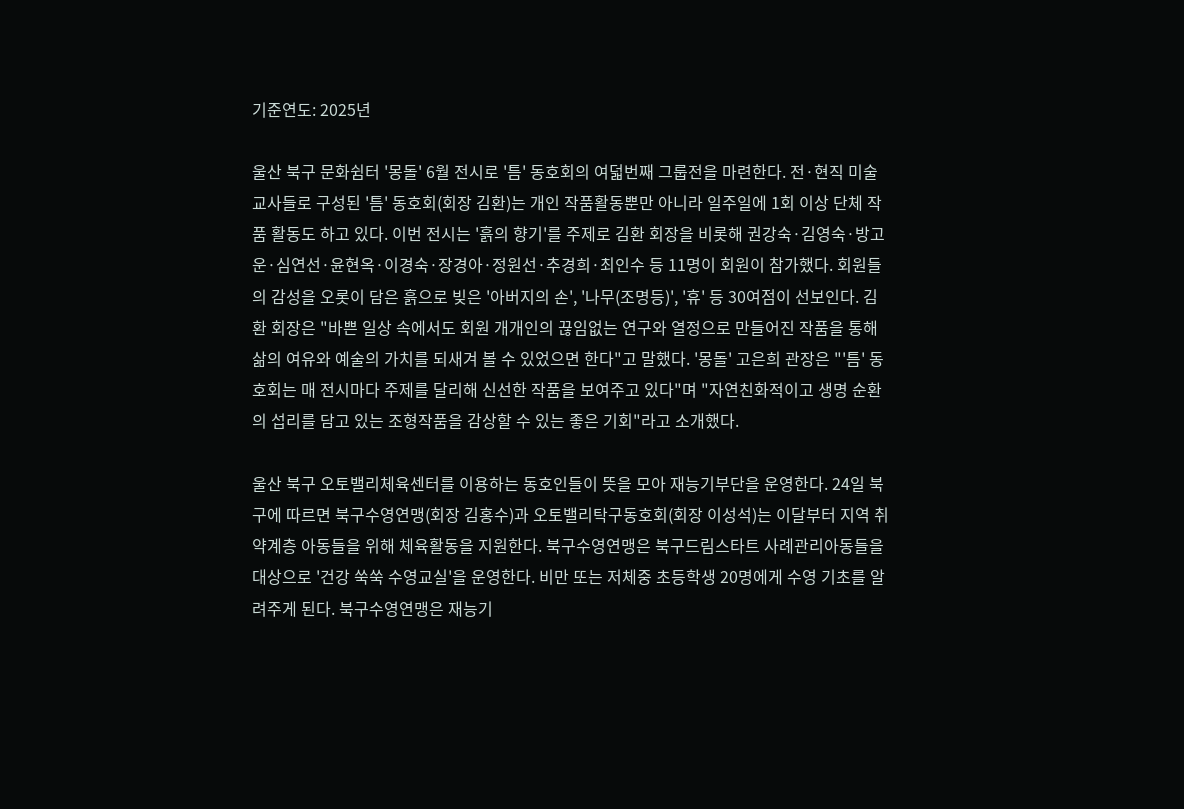기준연도: 2025년

울산 북구 문화쉼터 '몽돌' 6월 전시로 '틈' 동호회의 여덟번째 그룹전을 마련한다. 전·현직 미술교사들로 구성된 '틈' 동호회(회장 김환)는 개인 작품활동뿐만 아니라 일주일에 1회 이상 단체 작품 활동도 하고 있다. 이번 전시는 '흙의 향기'를 주제로 김환 회장을 비롯해 권강숙·김영숙·방고운·심연선·윤현옥·이경숙·장경아·정원선·추경희·최인수 등 11명이 회원이 참가했다. 회원들의 감성을 오롯이 담은 흙으로 빚은 '아버지의 손', '나무(조명등)', '휴' 등 30여점이 선보인다. 김환 회장은 "바쁜 일상 속에서도 회원 개개인의 끊임없는 연구와 열정으로 만들어진 작품을 통해 삶의 여유와 예술의 가치를 되새겨 볼 수 있었으면 한다"고 말했다. '몽돌' 고은희 관장은 "'틈' 동호회는 매 전시마다 주제를 달리해 신선한 작품을 보여주고 있다"며 "자연친화적이고 생명 순환의 섭리를 담고 있는 조형작품을 감상할 수 있는 좋은 기회"라고 소개했다.

울산 북구 오토밸리체육센터를 이용하는 동호인들이 뜻을 모아 재능기부단을 운영한다. 24일 북구에 따르면 북구수영연맹(회장 김홍수)과 오토밸리탁구동호회(회장 이성석)는 이달부터 지역 취약계층 아동들을 위해 체육활동을 지원한다. 북구수영연맹은 북구드림스타트 사례관리아동들을 대상으로 '건강 쑥쑥 수영교실'을 운영한다. 비만 또는 저체중 초등학생 20명에게 수영 기초를 알려주게 된다. 북구수영연맹은 재능기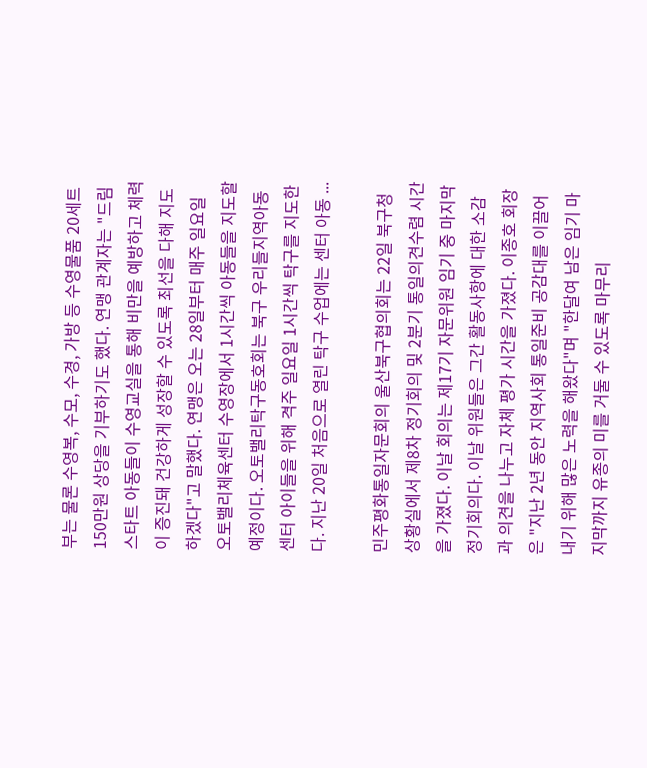부는 물론 수영복, 수모, 수경, 가방 등 수영물품 20세트 150만원 상당을 기부하기도 했다. 연맹 관계자는 "드림스타트 아동들이 수영교실을 통해 비만을 예방하고 체력이 증진돼 건강하게 성장할 수 있도록 최선을 다해 지도하겠다"고 말했다. 연맹은 오는 28일부터 매주 일요일 오토밸리체육센터 수영장에서 1시간씩 아동들을 지도할 예정이다. 오토밸리탁구동호회는 북구 우리들지역아동센터 아이들을 위해 격주 일요일 1시간씩 탁구를 지도한다. 지난 20일 처음으로 열린 탁구 수업에는 센터 아동 ...

민주평화통일자문회의 울산북구협의회는 22일 북구청 상황실에서 제8차 정기회의 및 2분기 통일의견수렴 시간을 가졌다. 이날 회의는 제17기 자문위원 임기 중 마지막 정기회의다. 이날 위원들은 그간 활동사항에 대한 소감과 의견을 나누고 자체 평가 시간을 가졌다. 이종호 회장은 "지난 2년 동안 지역사회 통일준비 공감대를 이끌어 내기 위해 많은 노력을 해왔다"며 "한달여 남은 임기 마지막까지 유종의 미를 거둘 수 있도록 마무리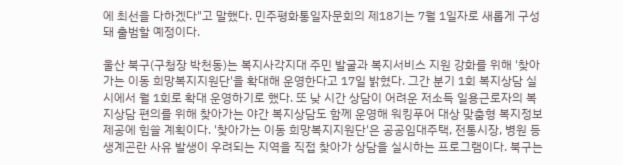에 최선을 다하겠다"고 말했다. 민주평화통일자문회의 제18기는 7월 1일자로 새롭게 구성돼 출범할 예정이다.

울산 북구(구청장 박천동)는 복지사각지대 주민 발굴과 복지서비스 지원 강화를 위해 '찾아가는 이동 희망복지지원단'을 확대해 운영한다고 17일 밝혔다. 그간 분기 1회 복지상담 실시에서 월 1회로 확대 운영하기로 했다. 또 낮 시간 상담이 어려운 저소득 일용근로자의 복지상담 편의를 위해 찾아가는 야간 복지상담도 함께 운영해 워킹푸어 대상 맞춤형 복지정보 제공에 힘쓸 계획이다. '찾아가는 이동 희망복지지원단'은 공공임대주택, 전통시장, 병원 등 생계곤란 사유 발생이 우려되는 지역을 직접 찾아가 상담을 실시하는 프로그램이다. 북구는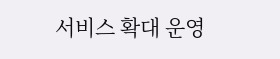서비스 확대 운영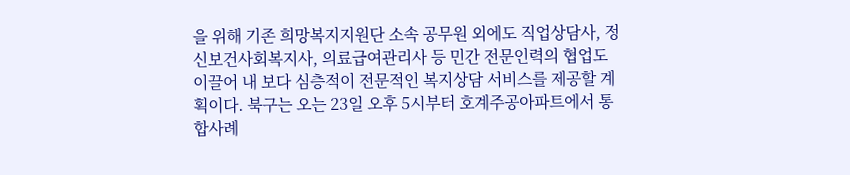을 위해 기존 희망복지지원단 소속 공무원 외에도 직업상담사, 정신보건사회복지사, 의료급여관리사 등 민간 전문인력의 협업도 이끌어 내 보다 심층적이 전문적인 복지상담 서비스를 제공할 계획이다. 북구는 오는 23일 오후 5시부터 호계주공아파트에서 통합사례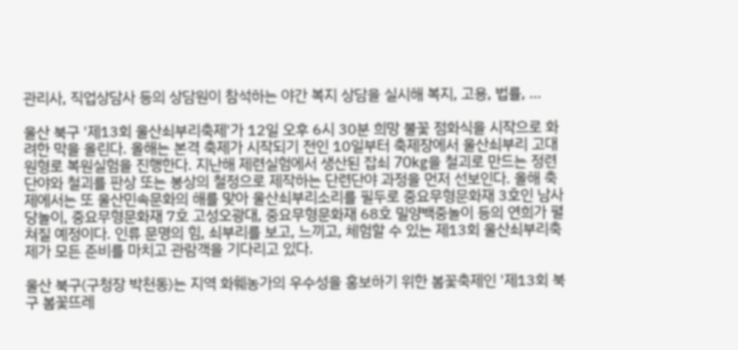관리사, 직업상담사 등의 상담원이 참석하는 야간 복지 상담을 실시해 복지, 고용, 법률, ...

울산 북구 '제13회 울산쇠부리축제'가 12일 오후 6시 30분 희망 불꽃 점화식을 시작으로 화려한 막을 올린다. 올해는 본격 축제가 시작되기 전인 10일부터 축제장에서 울산쇠부리 고대원형로 복원실험을 진행한다. 지난해 제련실험에서 생산된 잡쇠 70kg을 철괴로 만드는 정련단야와 철괴를 판상 또는 봉상의 철정으로 제작하는 단련단야 과정을 먼저 선보인다. 올해 축제에서는 또 울산민속문화의 해를 맞아 울산쇠부리소리를 필두로 중요무형문화재 3호인 남사당놀이, 중요무형문화재 7호 고성오광대, 중요무형문화재 68호 밀양백중놀이 등의 연희가 펼쳐질 예정이다. 인류 문명의 힘, 쇠부리를 보고, 느끼고, 체험할 수 있는 제13회 울산쇠부리축제가 모든 준비를 마치고 관람객을 기다리고 있다.

울산 북구(구청장 박천동)는 지역 화훼농가의 우수성을 홍보하기 위한 봄꽃축제인 '제13회 북구 봄꽃뜨레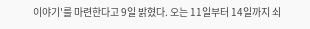이야기'를 마련한다고 9일 밝혔다. 오는 11일부터 14일까지 쇠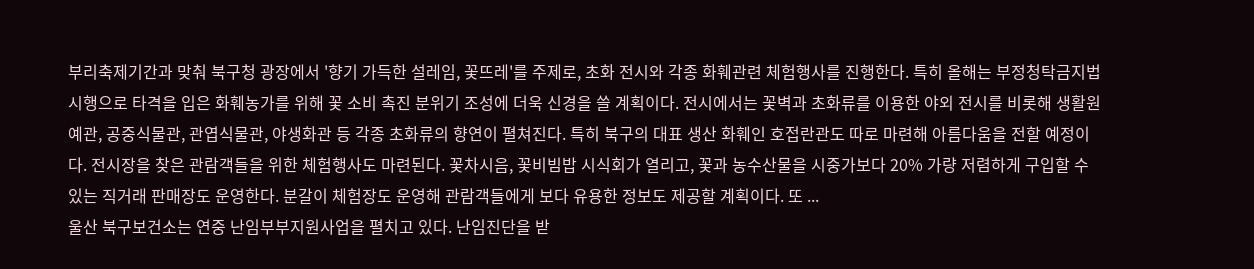부리축제기간과 맞춰 북구청 광장에서 '향기 가득한 설레임, 꽃뜨레'를 주제로, 초화 전시와 각종 화훼관련 체험행사를 진행한다. 특히 올해는 부정청탁금지법 시행으로 타격을 입은 화훼농가를 위해 꽃 소비 촉진 분위기 조성에 더욱 신경을 쓸 계획이다. 전시에서는 꽃벽과 초화류를 이용한 야외 전시를 비롯해 생활원예관, 공중식물관, 관엽식물관, 야생화관 등 각종 초화류의 향연이 펼쳐진다. 특히 북구의 대표 생산 화훼인 호접란관도 따로 마련해 아름다움을 전할 예정이다. 전시장을 찾은 관람객들을 위한 체험행사도 마련된다. 꽃차시음, 꽃비빔밥 시식회가 열리고, 꽃과 농수산물을 시중가보다 20% 가량 저렴하게 구입할 수 있는 직거래 판매장도 운영한다. 분갈이 체험장도 운영해 관람객들에게 보다 유용한 정보도 제공할 계획이다. 또 ...
울산 북구보건소는 연중 난임부부지원사업을 펼치고 있다. 난임진단을 받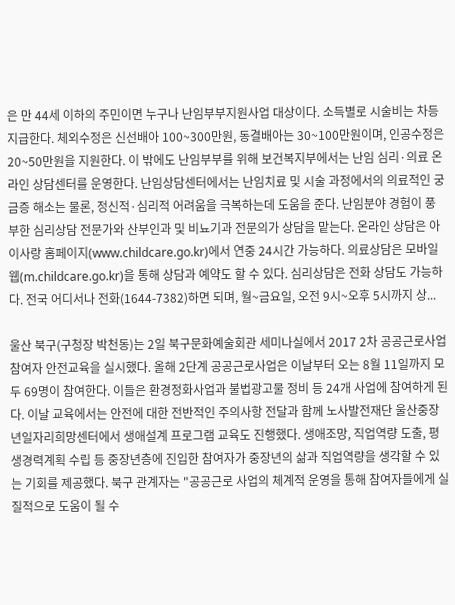은 만 44세 이하의 주민이면 누구나 난임부부지원사업 대상이다. 소득별로 시술비는 차등 지급한다. 체외수정은 신선배아 100~300만원, 동결배아는 30~100만원이며, 인공수정은 20~50만원을 지원한다. 이 밖에도 난임부부를 위해 보건복지부에서는 난임 심리·의료 온라인 상담센터를 운영한다. 난임상담센터에서는 난임치료 및 시술 과정에서의 의료적인 궁금증 해소는 물론, 정신적·심리적 어려움을 극복하는데 도움을 준다. 난임분야 경험이 풍부한 심리상담 전문가와 산부인과 및 비뇨기과 전문의가 상담을 맡는다. 온라인 상담은 아이사랑 홈페이지(www.childcare.go.kr)에서 연중 24시간 가능하다. 의료상담은 모바일 웹(m.childcare.go.kr)을 통해 상담과 예약도 할 수 있다. 심리상담은 전화 상담도 가능하다. 전국 어디서나 전화(1644-7382)하면 되며, 월~금요일, 오전 9시~오후 5시까지 상...

울산 북구(구청장 박천동)는 2일 북구문화예술회관 세미나실에서 2017 2차 공공근로사업 참여자 안전교육을 실시했다. 올해 2단계 공공근로사업은 이날부터 오는 8월 11일까지 모두 69명이 참여한다. 이들은 환경정화사업과 불법광고물 정비 등 24개 사업에 참여하게 된다. 이날 교육에서는 안전에 대한 전반적인 주의사항 전달과 함께 노사발전재단 울산중장년일자리희망센터에서 생애설계 프로그램 교육도 진행했다. 생애조망, 직업역량 도출, 평생경력계획 수립 등 중장년층에 진입한 참여자가 중장년의 삶과 직업역량을 생각할 수 있는 기회를 제공했다. 북구 관계자는 "공공근로 사업의 체계적 운영을 통해 참여자들에게 실질적으로 도움이 될 수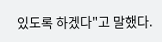있도록 하겠다"고 말했다.